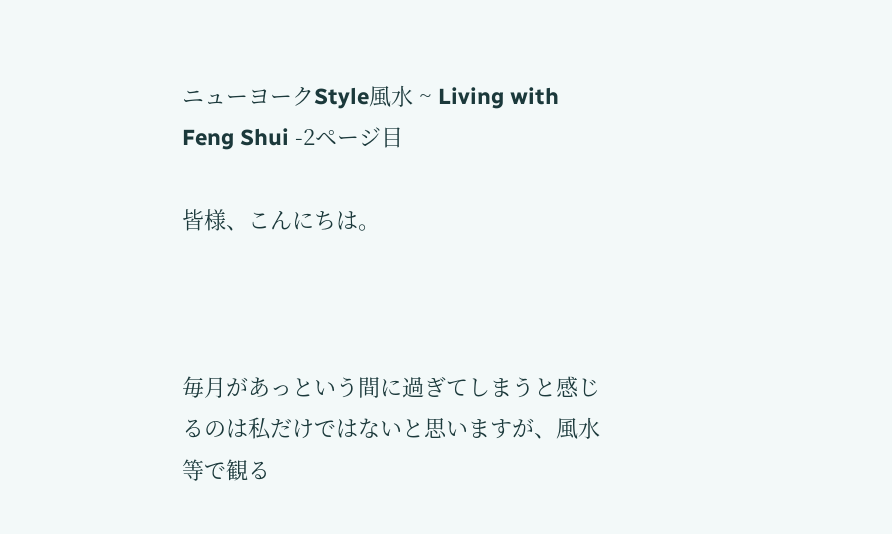ニューヨークStyle風水 ~ Living with Feng Shui -2ページ目

皆様、こんにちは。



毎月があっという間に過ぎてしまうと感じるのは私だけではないと思いますが、風水等で観る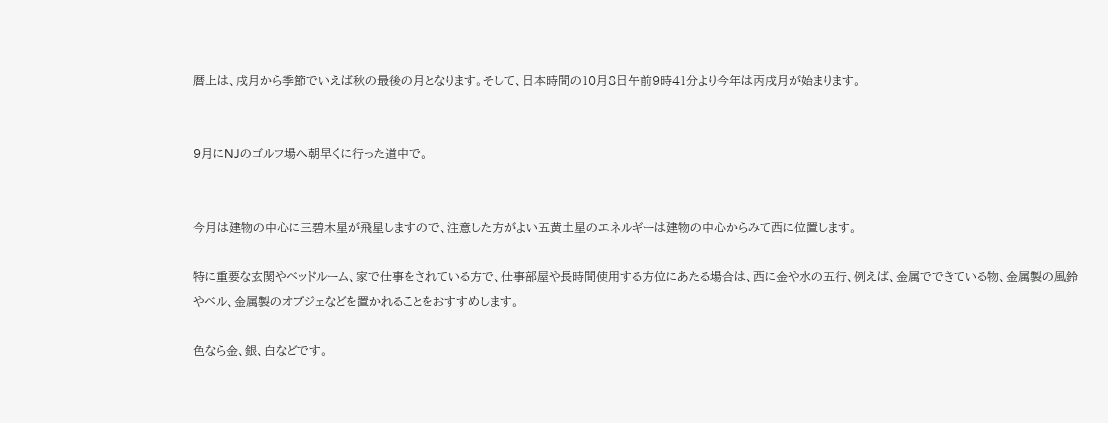暦上は、戌月から季節でいえば秋の最後の月となります。そして、日本時間の10月8日午前9時41分より今年は丙戌月が始まります。


9月にNJのゴルフ場へ朝早くに行った道中で。


今月は建物の中心に三碧木星が飛星しますので、注意した方がよい五黄土星のエネルギーは建物の中心からみて西に位置します。

特に重要な玄関やベッドルーム、家で仕事をされている方で、仕事部屋や長時間使用する方位にあたる場合は、西に金や水の五行、例えば、金属でできている物、金属製の風鈴やベル、金属製のオブジェなどを置かれることをおすすめします。

色なら金、銀、白などです。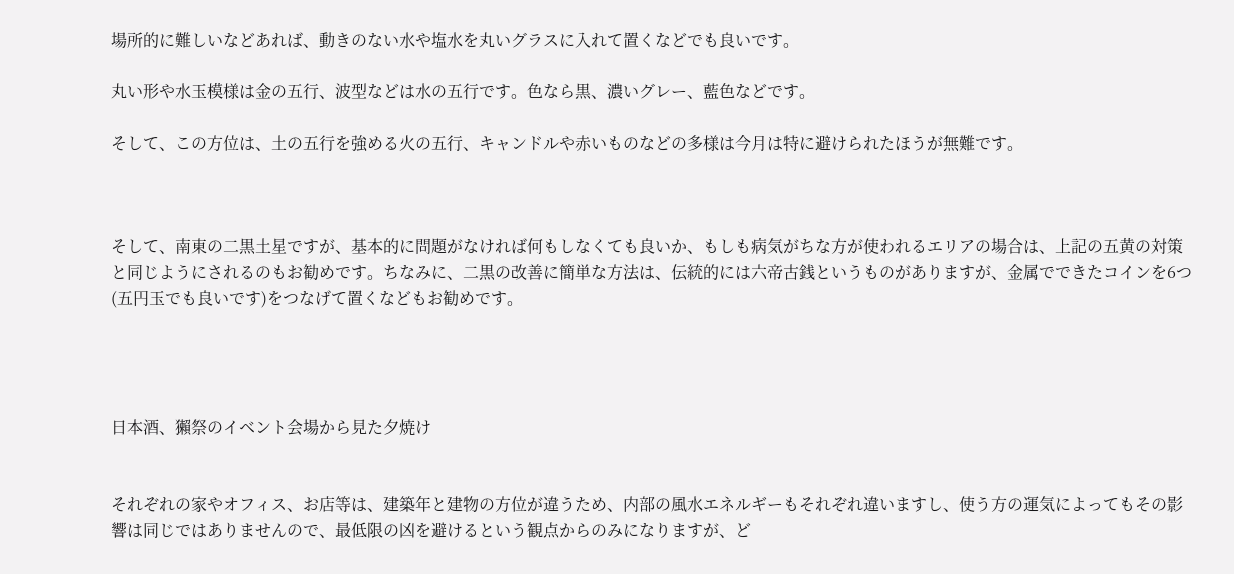場所的に難しいなどあれば、動きのない水や塩水を丸いグラスに入れて置くなどでも良いです。

丸い形や水玉模様は金の五行、波型などは水の五行です。色なら黒、濃いグレー、藍色などです。

そして、この方位は、土の五行を強める火の五行、キャンドルや赤いものなどの多様は今月は特に避けられたほうが無難です。



そして、南東の二黒土星ですが、基本的に問題がなければ何もしなくても良いか、もしも病気がちな方が使われるエリアの場合は、上記の五黄の対策と同じようにされるのもお勧めです。ちなみに、二黒の改善に簡単な方法は、伝統的には六帝古銭というものがありますが、金属でできたコインを6つ(五円玉でも良いです)をつなげて置くなどもお勧めです。




日本酒、獺祭のイベント会場から見た夕焼け


それぞれの家やオフィス、お店等は、建築年と建物の方位が違うため、内部の風水エネルギーもそれぞれ違いますし、使う方の運気によってもその影響は同じではありませんので、最低限の凶を避けるという観点からのみになりますが、ど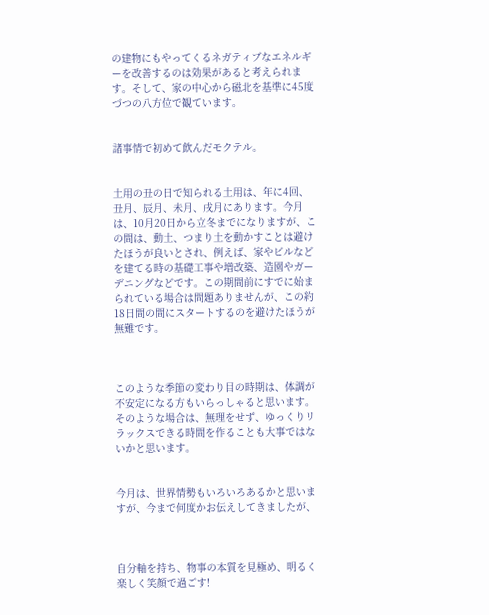の建物にもやってくるネガティブなエネルギーを改善するのは効果があると考えられます。そして、家の中心から磁北を基準に45度づつの八方位で観ています。


諸事情で初めて飲んだモクテル。


土用の丑の日で知られる土用は、年に4回、丑月、辰月、未月、戌月にあります。今月は、10月20日から立冬までになりますが、この間は、動土、つまり土を動かすことは避けたほうが良いとされ、例えば、家やビルなどを建てる時の基礎工事や増改築、造園やガーデニングなどです。この期間前にすでに始まられている場合は問題ありませんが、この約18日間の間にスタートするのを避けたほうが無難です。



このような季節の変わり目の時期は、体調が不安定になる方もいらっしゃると思います。そのような場合は、無理をせず、ゆっくりリラックスできる時間を作ることも大事ではないかと思います。


今月は、世界情勢もいろいろあるかと思いますが、今まで何度かお伝えしてきましたが、



自分軸を持ち、物事の本質を見極め、明るく楽しく笑顔で過ごす!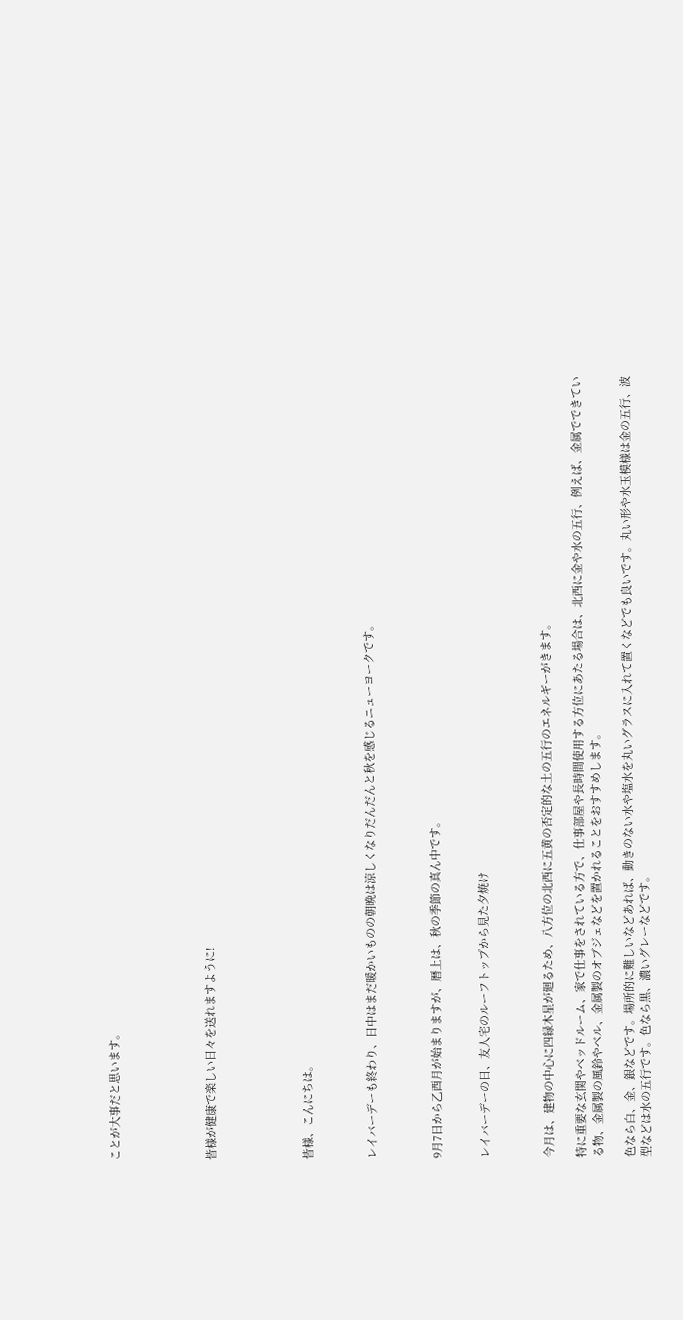ことが大事だと思います。





皆様が健康で楽しい日々を送れますように!





皆様、こんにちは。



レイバーデーも終わり、日中はまだ暖かいものの朝晩は涼しくなりだんだんと秋を感じるニューヨークです。



9月7日から乙酉月が始まりますが、暦上は、秋の季節の真ん中です。


レイバーデーの日、友人宅のルーフトップから見た夕焼け



今月は、建物の中心に四緑木星が廻るため、八方位の北西に五黄の否定的な土の五行のエネルギーがきます。

特に重要な玄関やベッドルーム、家で仕事をされている方で、仕事部屋や長時間使用する方位にあたる場合は、北西に金や水の五行、例えば、金属でできている物、金属製の風鈴やベル、金属製のオブジェなどを置かれることをおすすめします。

色なら白、金、銀などです。場所的に難しいなどあれば、動きのない水や塩水を丸いグラスに入れて置くなどでも良いです。丸い形や水玉模様は金の五行、波型などは水の五行です。色なら黒、濃いグレーなどです。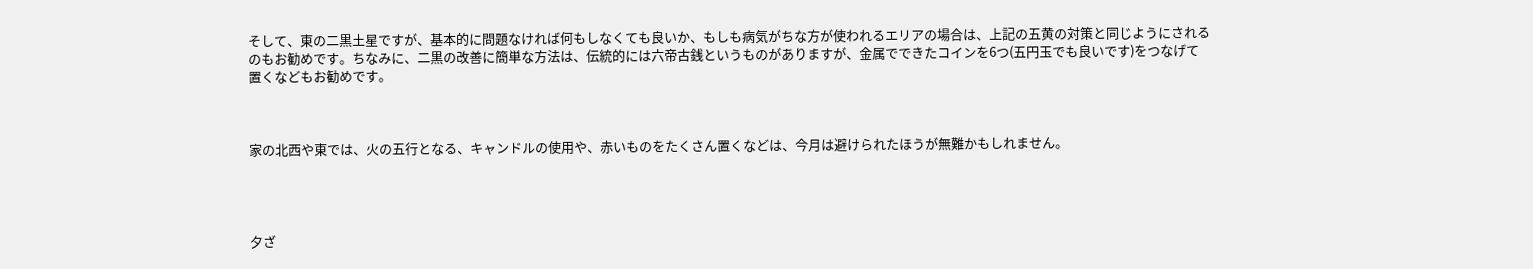そして、東の二黒土星ですが、基本的に問題なければ何もしなくても良いか、もしも病気がちな方が使われるエリアの場合は、上記の五黄の対策と同じようにされるのもお勧めです。ちなみに、二黒の改善に簡単な方法は、伝統的には六帝古銭というものがありますが、金属でできたコインを6つ(五円玉でも良いです)をつなげて置くなどもお勧めです。



家の北西や東では、火の五行となる、キャンドルの使用や、赤いものをたくさん置くなどは、今月は避けられたほうが無難かもしれません。




夕ざ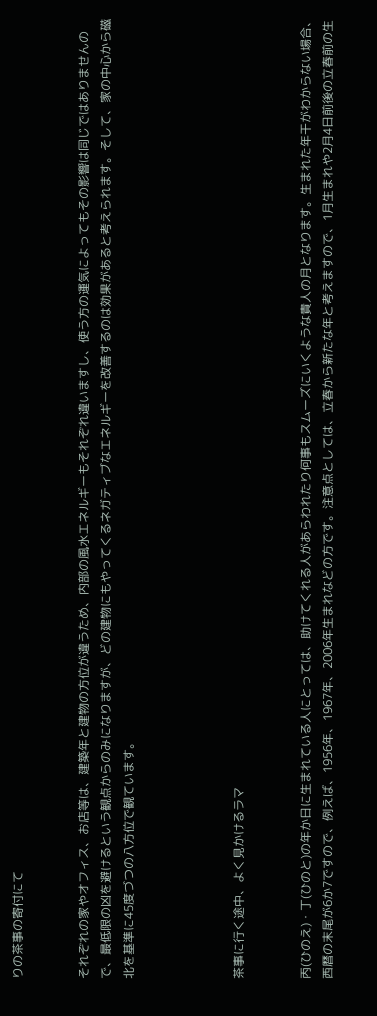りの茶事の寄付にて


それぞれの家やオフィス、お店等は、建築年と建物の方位が違うため、内部の風水エネルギーもそれぞれ違いますし、使う方の運気によってもその影響は同じではありませんので、最低限の凶を避けるという観点からのみになりますが、どの建物にもやってくるネガティブなエネルギーを改善するのは効果があると考えられます。そして、家の中心から磁北を基準に45度づつの八方位で観ています。




茶事に行く途中、よく見かけるラマ


丙(ひのえ)・丁(ひのと)の年か日に生まれている人にとっては、助けてくれる人があらわれたり何事もスムーズにいくような貴人の月となります。生まれた年干がわからない場合、西暦の末尾が6か7ですので、例えば、1956年、1967年、2006年生まれなどの方です。注意点としては、立春から新たな年と考えますので、1月生まれや2月4日前後の立春前の生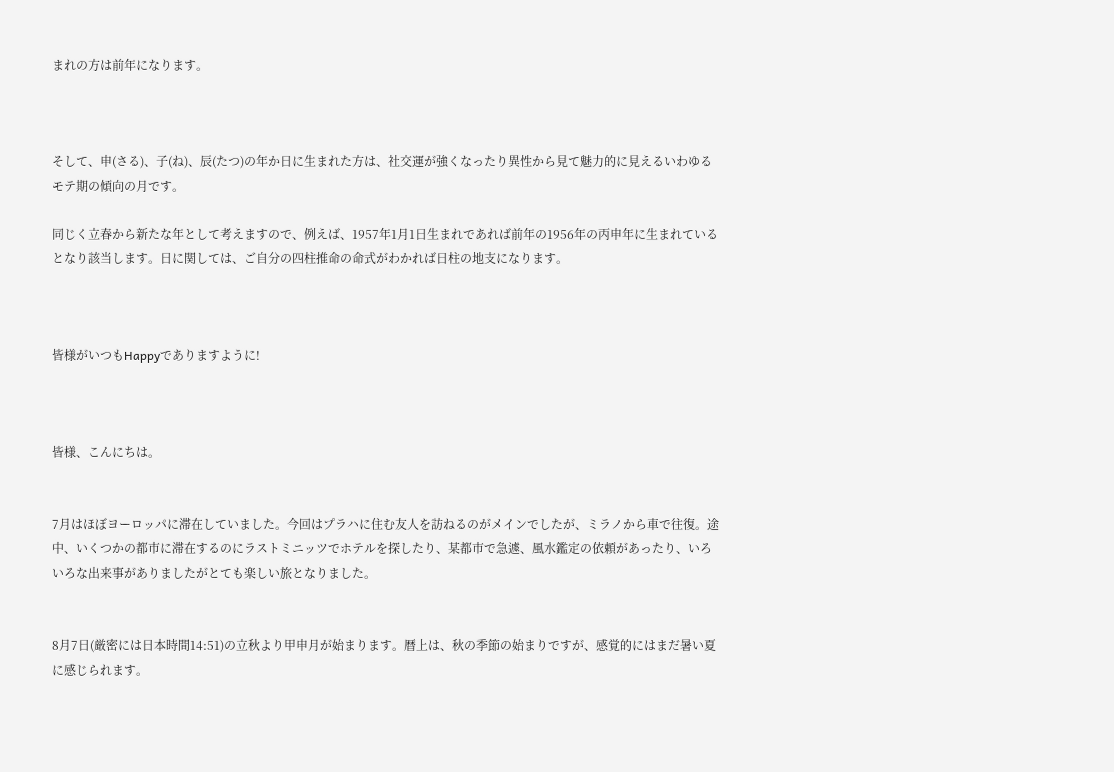まれの方は前年になります。



そして、申(さる)、子(ね)、辰(たつ)の年か日に生まれた方は、社交運が強くなったり異性から見て魅力的に見えるいわゆるモテ期の傾向の月です。

同じく立春から新たな年として考えますので、例えば、1957年1月1日生まれであれば前年の1956年の丙申年に生まれているとなり該当します。日に関しては、ご自分の四柱推命の命式がわかれば日柱の地支になります。



皆様がいつもHappyでありますように!



皆様、こんにちは。


7月はほぼヨーロッパに滞在していました。今回はプラハに住む友人を訪ねるのがメインでしたが、ミラノから車で往復。途中、いくつかの都市に滞在するのにラストミニッツでホテルを探したり、某都市で急遽、風水鑑定の依頼があったり、いろいろな出来事がありましたがとても楽しい旅となりました。


8月7日(厳密には日本時間14:51)の立秋より甲申月が始まります。暦上は、秋の季節の始まりですが、感覚的にはまだ暑い夏に感じられます。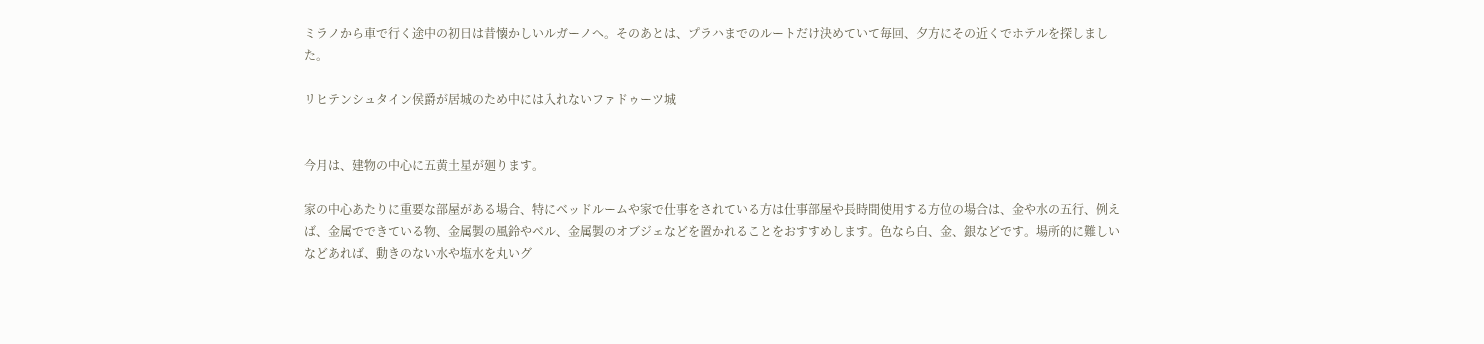ミラノから車で行く途中の初日は昔懐かしいルガーノへ。そのあとは、プラハまでのルートだけ決めていて毎回、夕方にその近くでホテルを探しました。

リヒテンシュタイン侯爵が居城のため中には入れないファドゥーツ城


今月は、建物の中心に五黄土星が廻ります。

家の中心あたりに重要な部屋がある場合、特にベッドルームや家で仕事をされている方は仕事部屋や長時間使用する方位の場合は、金や水の五行、例えば、金属でできている物、金属製の風鈴やベル、金属製のオブジェなどを置かれることをおすすめします。色なら白、金、銀などです。場所的に難しいなどあれば、動きのない水や塩水を丸いグ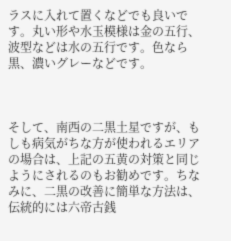ラスに入れて置くなどでも良いです。丸い形や水玉模様は金の五行、波型などは水の五行です。色なら黒、濃いグレーなどです。



そして、南西の二黒土星ですが、もしも病気がちな方が使われるエリアの場合は、上記の五黄の対策と同じようにされるのもお勧めです。ちなみに、二黒の改善に簡単な方法は、伝統的には六帝古銭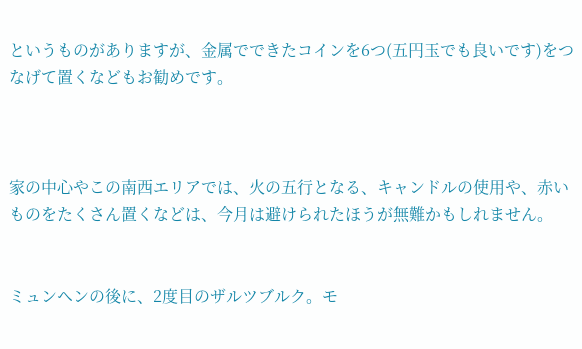というものがありますが、金属でできたコインを6つ(五円玉でも良いです)をつなげて置くなどもお勧めです。



家の中心やこの南西エリアでは、火の五行となる、キャンドルの使用や、赤いものをたくさん置くなどは、今月は避けられたほうが無難かもしれません。


ミュンヘンの後に、2度目のザルツブルク。モ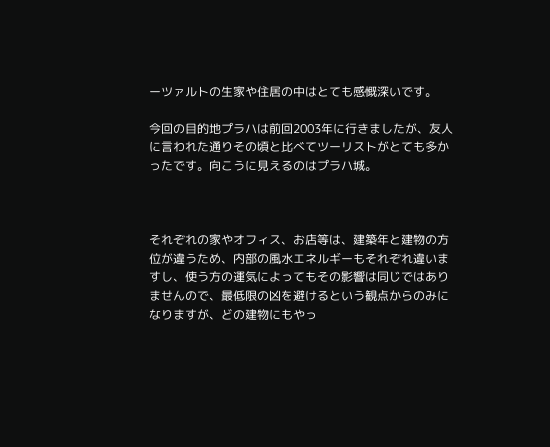ーツァルトの生家や住居の中はとても感慨深いです。

今回の目的地プラハは前回2003年に行きましたが、友人に言われた通りその頃と比べてツーリストがとても多かったです。向こうに見えるのはプラハ城。



それぞれの家やオフィス、お店等は、建築年と建物の方位が違うため、内部の風水エネルギーもそれぞれ違いますし、使う方の運気によってもその影響は同じではありませんので、最低限の凶を避けるという観点からのみになりますが、どの建物にもやっ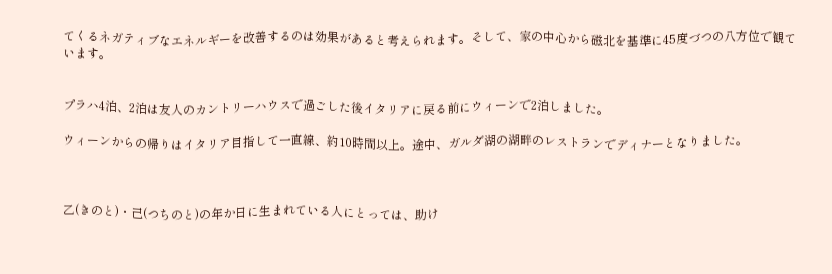てくるネガティブなエネルギーを改善するのは効果があると考えられます。そして、家の中心から磁北を基準に45度づつの八方位で観ています。


プラハ4泊、2泊は友人のカントリーハウスで過ごした後イタリアに戻る前にウィーンで2泊しました。

ウィーンからの帰りはイタリア目指して一直線、約10時間以上。途中、ガルダ湖の湖畔のレストランでディナーとなりました。



乙(きのと)・己(つちのと)の年か日に生まれている人にとっては、助け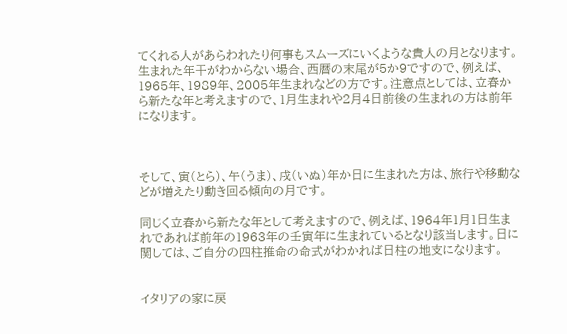てくれる人があらわれたり何事もスムーズにいくような貴人の月となります。生まれた年干がわからない場合、西暦の末尾が5か9ですので、例えば、1965年、1989年、2005年生まれなどの方です。注意点としては、立春から新たな年と考えますので、1月生まれや2月4日前後の生まれの方は前年になります。



そして、寅(とら)、午(うま)、戌(いぬ)年か日に生まれた方は、旅行や移動などが増えたり動き回る傾向の月です。

同じく立春から新たな年として考えますので、例えば、1964年1月1日生まれであれば前年の1963年の壬寅年に生まれているとなり該当します。日に関しては、ご自分の四柱推命の命式がわかれば日柱の地支になります。


イタリアの家に戻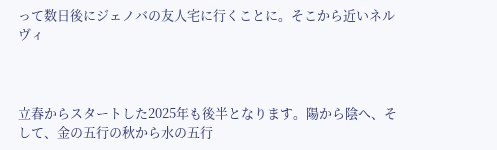って数日後にジェノバの友人宅に行くことに。そこから近いネルヴィ



立春からスタートした2025年も後半となります。陽から陰へ、そして、金の五行の秋から水の五行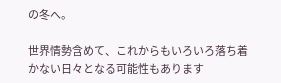の冬へ。

世界情勢含めて、これからもいろいろ落ち着かない日々となる可能性もあります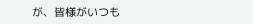が、皆様がいつも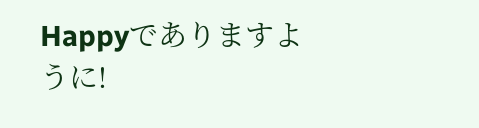Happyでありますように!